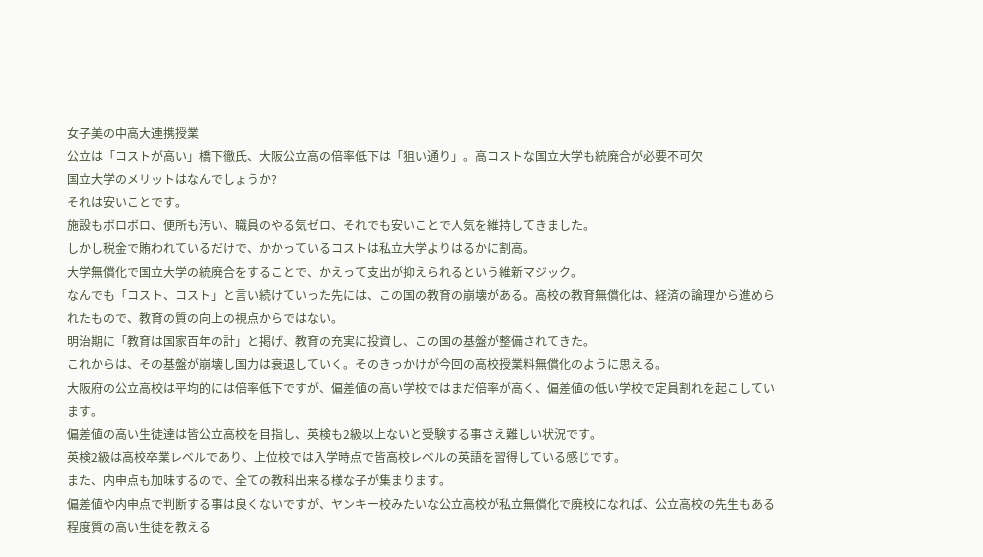女子美の中高大連携授業
公立は「コストが高い」橋下徹氏、大阪公立高の倍率低下は「狙い通り」。高コストな国立大学も統廃合が必要不可欠
国立大学のメリットはなんでしょうか?
それは安いことです。
施設もボロボロ、便所も汚い、職員のやる気ゼロ、それでも安いことで人気を維持してきました。
しかし税金で賄われているだけで、かかっているコストは私立大学よりはるかに割高。
大学無償化で国立大学の統廃合をすることで、かえって支出が抑えられるという維新マジック。
なんでも「コスト、コスト」と言い続けていった先には、この国の教育の崩壊がある。高校の教育無償化は、経済の論理から進められたもので、教育の質の向上の視点からではない。
明治期に「教育は国家百年の計」と掲げ、教育の充実に投資し、この国の基盤が整備されてきた。
これからは、その基盤が崩壊し国力は衰退していく。そのきっかけが今回の高校授業料無償化のように思える。
大阪府の公立高校は平均的には倍率低下ですが、偏差値の高い学校ではまだ倍率が高く、偏差値の低い学校で定員割れを起こしています。
偏差値の高い生徒達は皆公立高校を目指し、英検も2級以上ないと受験する事さえ難しい状況です。
英検2級は高校卒業レベルであり、上位校では入学時点で皆高校レベルの英語を習得している感じです。
また、内申点も加味するので、全ての教科出来る様な子が集まります。
偏差値や内申点で判断する事は良くないですが、ヤンキー校みたいな公立高校が私立無償化で廃校になれば、公立高校の先生もある程度質の高い生徒を教える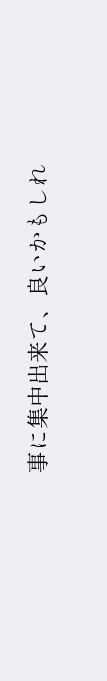事に集中出来て、良いかもしれ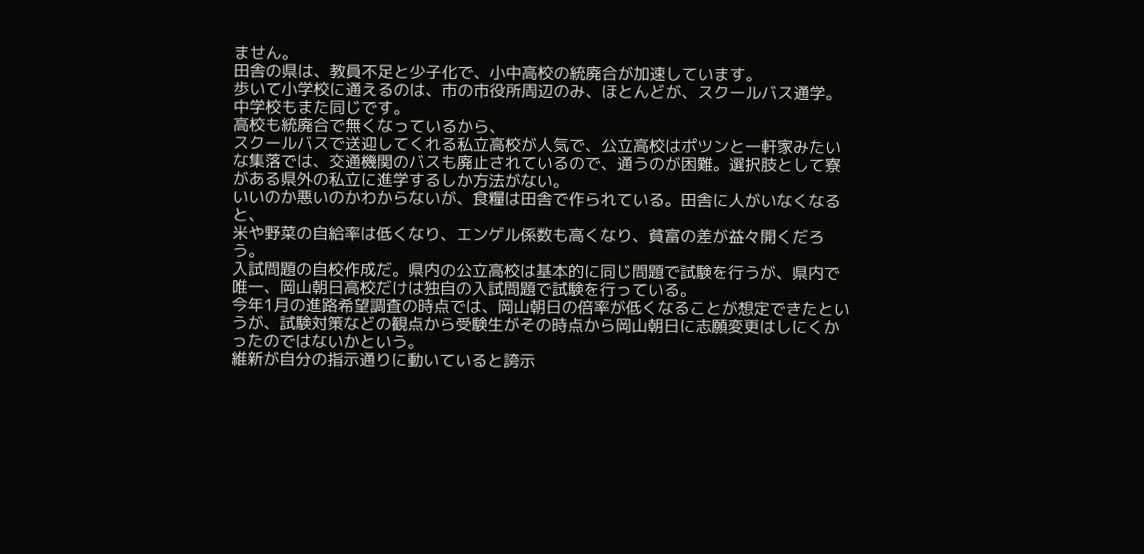ません。
田舎の県は、教員不足と少子化で、小中高校の統廃合が加速しています。
歩いて小学校に通えるのは、市の市役所周辺のみ、ほとんどが、スクールバス通学。
中学校もまた同じです。
高校も統廃合で無くなっているから、
スクールバスで送迎してくれる私立高校が人気で、公立高校はポツンと一軒家みたいな集落では、交通機関のバスも廃止されているので、通うのが困難。選択肢として寮がある県外の私立に進学するしか方法がない。
いいのか悪いのかわからないが、食糧は田舎で作られている。田舎に人がいなくなると、
米や野菜の自給率は低くなり、エンゲル係数も高くなり、貧富の差が益々開くだろう。
入試問題の自校作成だ。県内の公立高校は基本的に同じ問題で試験を行うが、県内で唯一、岡山朝日高校だけは独自の入試問題で試験を行っている。
今年1月の進路希望調査の時点では、岡山朝日の倍率が低くなることが想定できたというが、試験対策などの観点から受験生がその時点から岡山朝日に志願変更はしにくかったのではないかという。
維新が自分の指示通りに動いていると誇示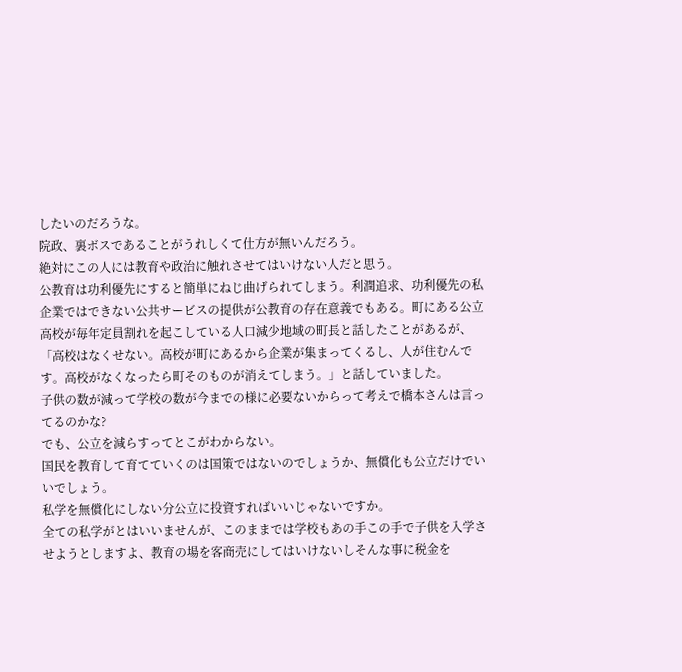したいのだろうな。
院政、裏ボスであることがうれしくて仕方が無いんだろう。
絶対にこの人には教育や政治に触れさせてはいけない人だと思う。
公教育は功利優先にすると簡単にねじ曲げられてしまう。利潤追求、功利優先の私企業ではできない公共サービスの提供が公教育の存在意義でもある。町にある公立高校が毎年定員割れを起こしている人口減少地域の町長と話したことがあるが、「高校はなくせない。高校が町にあるから企業が集まってくるし、人が住むんです。高校がなくなったら町そのものが消えてしまう。」と話していました。
子供の数が減って学校の数が今までの様に必要ないからって考えで橋本さんは言ってるのかな?
でも、公立を減らすってとこがわからない。
国民を教育して育てていくのは国策ではないのでしょうか、無償化も公立だけでいいでしょう。
私学を無償化にしない分公立に投資すればいいじゃないですか。
全ての私学がとはいいませんが、このままでは学校もあの手この手で子供を入学させようとしますよ、教育の場を客商売にしてはいけないしそんな事に税金を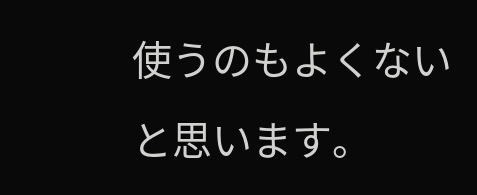使うのもよくないと思います。